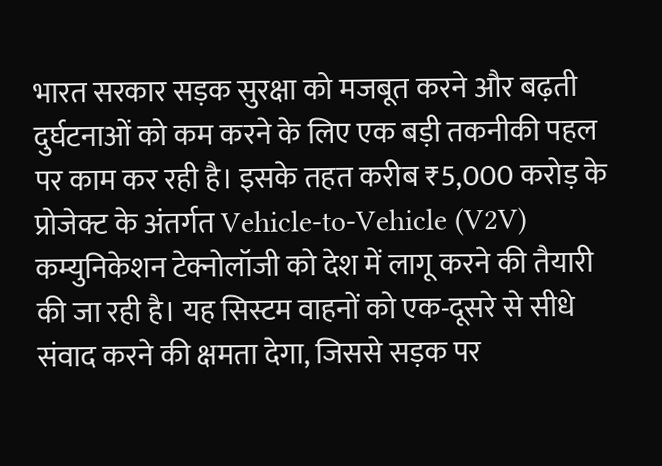भारत सरकार सड़क सुरक्षा को मजबूत करने और बढ़ती दुर्घटनाओं को कम करने के लिए एक बड़ी तकनीकी पहल पर काम कर रही है। इसके तहत करीब ₹5,000 करोड़ के प्रोजेक्ट के अंतर्गत Vehicle-to-Vehicle (V2V) कम्युनिकेशन टेक्नोलॉजी को देश में लागू करने की तैयारी की जा रही है। यह सिस्टम वाहनों को एक-दूसरे से सीधे संवाद करने की क्षमता देगा, जिससे सड़क पर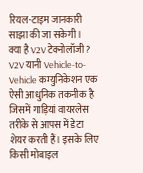रियल-टाइम जानकारी साझा की जा सकेगी।
क्या है V2V टेक्नोलॉजी?
V2V यानी Vehicle-to-Vehicle कम्युनिकेशन एक ऐसी आधुनिक तकनीक है जिसमें गाड़ियां वायरलेस तरीके से आपस में डेटा शेयर करती हैं। इसके लिए किसी मोबाइल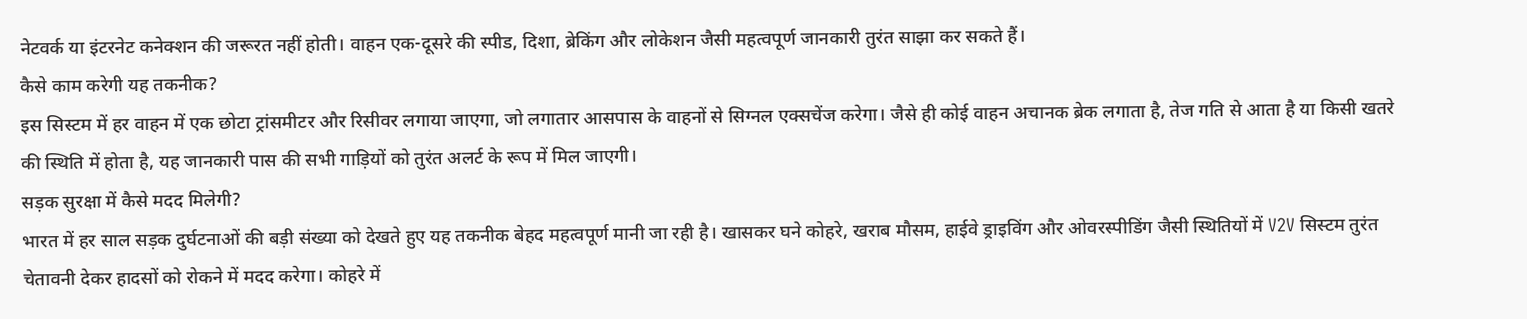नेटवर्क या इंटरनेट कनेक्शन की जरूरत नहीं होती। वाहन एक-दूसरे की स्पीड, दिशा, ब्रेकिंग और लोकेशन जैसी महत्वपूर्ण जानकारी तुरंत साझा कर सकते हैं।
कैसे काम करेगी यह तकनीक?
इस सिस्टम में हर वाहन में एक छोटा ट्रांसमीटर और रिसीवर लगाया जाएगा, जो लगातार आसपास के वाहनों से सिग्नल एक्सचेंज करेगा। जैसे ही कोई वाहन अचानक ब्रेक लगाता है, तेज गति से आता है या किसी खतरे की स्थिति में होता है, यह जानकारी पास की सभी गाड़ियों को तुरंत अलर्ट के रूप में मिल जाएगी।
सड़क सुरक्षा में कैसे मदद मिलेगी?
भारत में हर साल सड़क दुर्घटनाओं की बड़ी संख्या को देखते हुए यह तकनीक बेहद महत्वपूर्ण मानी जा रही है। खासकर घने कोहरे, खराब मौसम, हाईवे ड्राइविंग और ओवरस्पीडिंग जैसी स्थितियों में V2V सिस्टम तुरंत चेतावनी देकर हादसों को रोकने में मदद करेगा। कोहरे में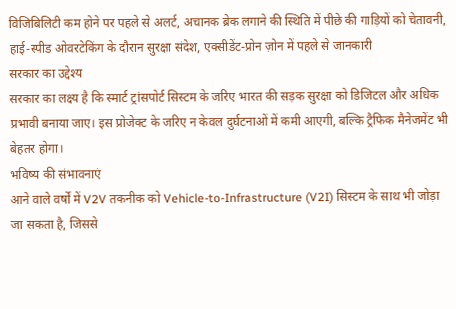विजिबिलिटी कम होने पर पहले से अलर्ट, अचानक ब्रेक लगाने की स्थिति में पीछे की गाड़ियों को चेतावनी, हाई-स्पीड ओवरटेकिंग के दौरान सुरक्षा संदेश, एक्सीडेंट-प्रोन ज़ोन में पहले से जानकारी
सरकार का उद्देश्य
सरकार का लक्ष्य है कि स्मार्ट ट्रांसपोर्ट सिस्टम के जरिए भारत की सड़क सुरक्षा को डिजिटल और अधिक प्रभावी बनाया जाए। इस प्रोजेक्ट के जरिए न केवल दुर्घटनाओं में कमी आएगी, बल्कि ट्रैफिक मैनेजमेंट भी बेहतर होगा।
भविष्य की संभावनाएं
आने वाले वर्षों में V2V तकनीक को Vehicle-to-Infrastructure (V2I) सिस्टम के साथ भी जोड़ा जा सकता है, जिससे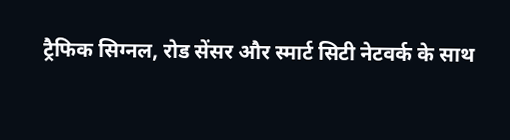ट्रैफिक सिग्नल, रोड सेंसर और स्मार्ट सिटी नेटवर्क के साथ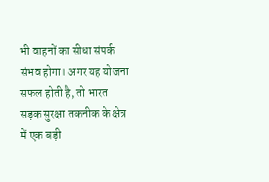भी वाहनों का सीधा संपर्क संभव होगा। अगर यह योजना सफल होती है, तो भारत सड़क सुरक्षा तकनीक के क्षेत्र में एक बड़ी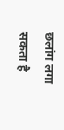छलांग लगा सकता है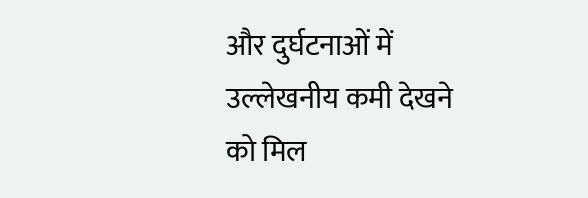और दुर्घटनाओं में उल्लेखनीय कमी देखने को मिल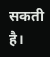सकती है।